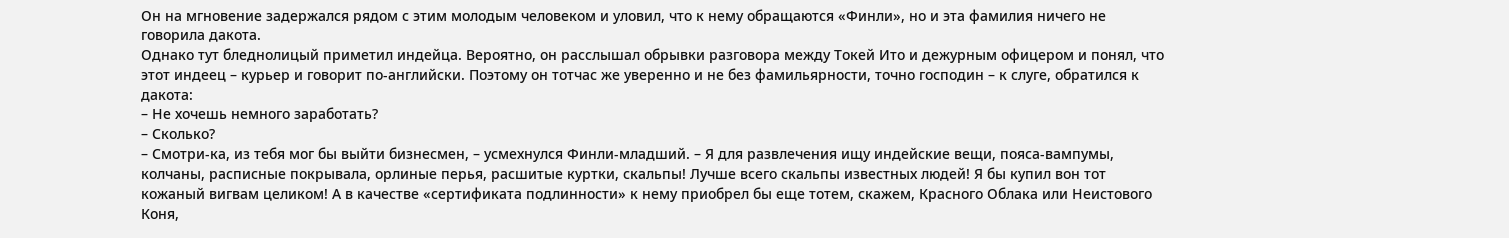Он на мгновение задержался рядом с этим молодым человеком и уловил, что к нему обращаются «Финли», но и эта фамилия ничего не говорила дакота.
Однако тут бледнолицый приметил индейца. Вероятно, он расслышал обрывки разговора между Токей Ито и дежурным офицером и понял, что этот индеец – курьер и говорит по-английски. Поэтому он тотчас же уверенно и не без фамильярности, точно господин – к слуге, обратился к дакота:
– Не хочешь немного заработать?
– Сколько?
– Смотри-ка, из тебя мог бы выйти бизнесмен, – усмехнулся Финли-младший. – Я для развлечения ищу индейские вещи, пояса-вампумы, колчаны, расписные покрывала, орлиные перья, расшитые куртки, скальпы! Лучше всего скальпы известных людей! Я бы купил вон тот кожаный вигвам целиком! А в качестве «сертификата подлинности» к нему приобрел бы еще тотем, скажем, Красного Облака или Неистового Коня,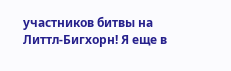участников битвы на Литтл-Бигхорн! Я еще в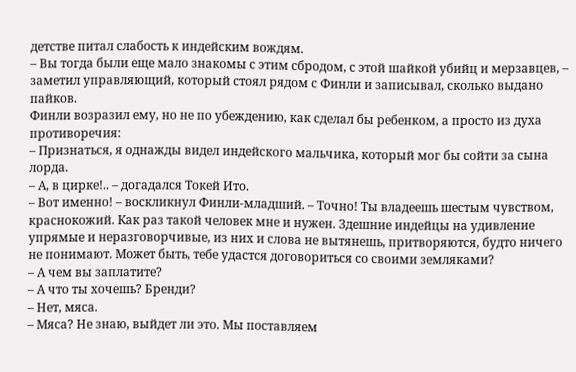детстве питал слабость к индейским вождям.
– Вы тогда были еще мало знакомы с этим сбродом, с этой шайкой убийц и мерзавцев, – заметил управляющий, который стоял рядом с Финли и записывал, сколько выдано пайков.
Финли возразил ему, но не по убеждению, как сделал бы ребенком, а просто из духа противоречия:
– Признаться, я однажды видел индейского мальчика, который мог бы сойти за сына лорда.
– А, в цирке!.. – догадался Токей Ито.
– Вот именно! – воскликнул Финли-младший. – Точно! Ты владеешь шестым чувством, краснокожий. Как раз такой человек мне и нужен. Здешние индейцы на удивление упрямые и неразговорчивые, из них и слова не вытянешь, притворяются, будто ничего не понимают. Может быть, тебе удастся договориться со своими земляками?
– А чем вы заплатите?
– А что ты хочешь? Бренди?
– Нет, мяса.
– Мяса? Не знаю, выйдет ли это. Мы поставляем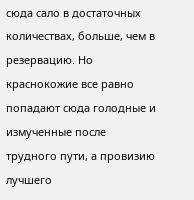сюда сало в достаточных количествах, больше, чем в резервацию. Но краснокожие все равно попадают сюда голодные и измученные после трудного пути, а провизию лучшего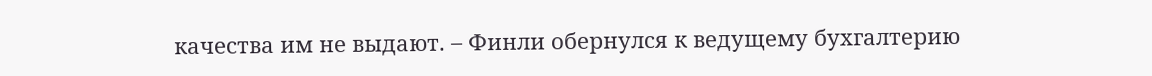качества им не выдают. – Финли обернулся к ведущему бухгалтерию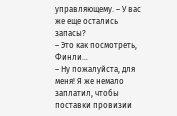управляющему. – У вас же еще остались запасы?
– Это как посмотреть, Финли…
– Ну пожалуйста, для меня! Я же немало заплатил, чтобы поставки провизии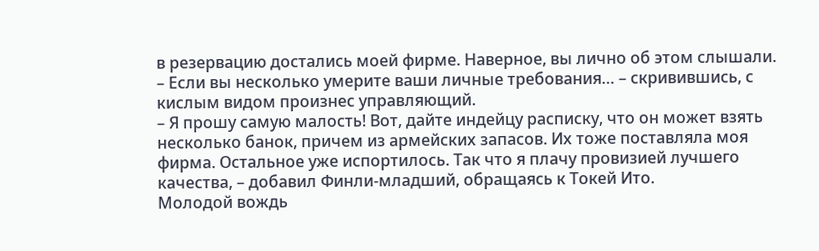в резервацию достались моей фирме. Наверное, вы лично об этом слышали.
– Если вы несколько умерите ваши личные требования… – скривившись, с кислым видом произнес управляющий.
– Я прошу самую малость! Вот, дайте индейцу расписку, что он может взять несколько банок, причем из армейских запасов. Их тоже поставляла моя фирма. Остальное уже испортилось. Так что я плачу провизией лучшего качества, – добавил Финли-младший, обращаясь к Токей Ито.
Молодой вождь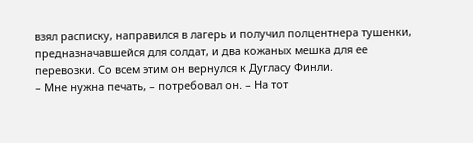взял расписку, направился в лагерь и получил полцентнера тушенки, предназначавшейся для солдат, и два кожаных мешка для ее перевозки. Со всем этим он вернулся к Дугласу Финли.
– Мне нужна печать, – потребовал он. – На тот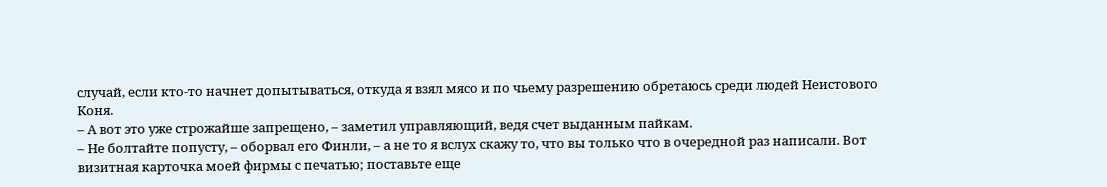случай, если кто-то начнет допытываться, откуда я взял мясо и по чьему разрешению обретаюсь среди людей Неистового Коня.
– А вот это уже строжайше запрещено, – заметил управляющий, ведя счет выданным пайкам.
– Не болтайте попусту, – оборвал его Финли, – а не то я вслух скажу то, что вы только что в очередной раз написали. Вот визитная карточка моей фирмы с печатью; поставьте еще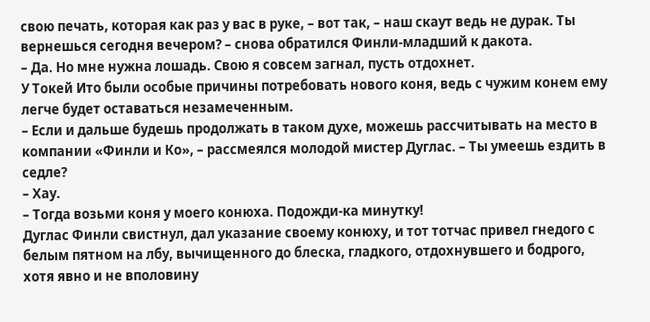свою печать, которая как раз у вас в руке, – вот так, – наш скаут ведь не дурак. Ты вернешься сегодня вечером? – снова обратился Финли-младший к дакота.
– Да. Но мне нужна лошадь. Свою я совсем загнал, пусть отдохнет.
У Токей Ито были особые причины потребовать нового коня, ведь с чужим конем ему легче будет оставаться незамеченным.
– Если и дальше будешь продолжать в таком духе, можешь рассчитывать на место в компании «Финли и Ко», – рассмеялся молодой мистер Дуглас. – Ты умеешь ездить в седле?
– Хау.
– Тогда возьми коня у моего конюха. Подожди-ка минутку!
Дуглас Финли свистнул, дал указание своему конюху, и тот тотчас привел гнедого с белым пятном на лбу, вычищенного до блеска, гладкого, отдохнувшего и бодрого, хотя явно и не вполовину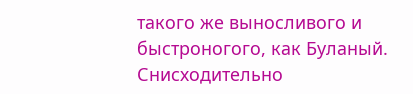такого же выносливого и быстроногого, как Буланый.
Снисходительно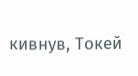кивнув, Токей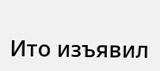Ито изъявил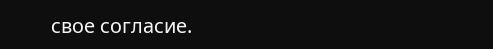свое согласие.